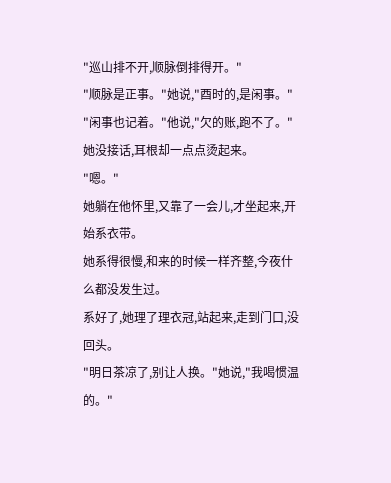"巡山排不开,顺脉倒排得开。"
"顺脉是正事。"她说,"酉时的,是闲事。"
"闲事也记着。"他说,"欠的账,跑不了。"
她没接话,耳根却一点点烫起来。
"嗯。"
她躺在他怀里,又靠了一会儿,才坐起来,开始系衣带。
她系得很慢,和来的时候一样齐整,今夜什么都没发生过。
系好了,她理了理衣冠,站起来,走到门口,没回头。
"明日茶凉了,别让人换。"她说,"我喝惯温的。"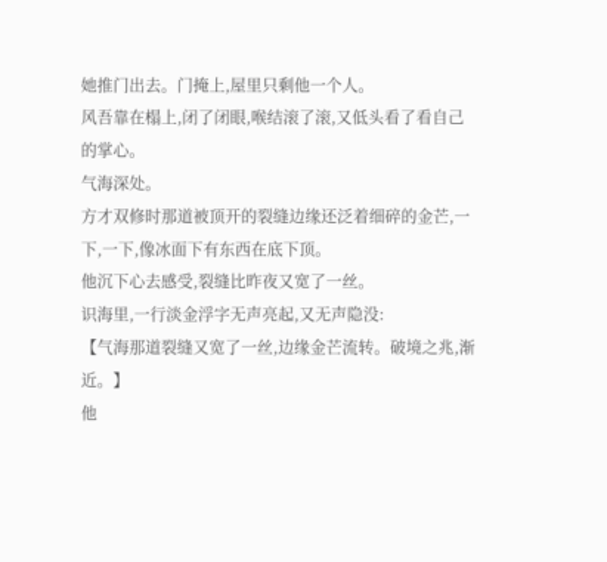她推门出去。门掩上,屋里只剩他一个人。
风吾靠在榻上,闭了闭眼,喉结滚了滚,又低头看了看自己的掌心。
气海深处。
方才双修时那道被顶开的裂缝边缘还泛着细碎的金芒,一下,一下,像冰面下有东西在底下顶。
他沉下心去感受,裂缝比昨夜又宽了一丝。
识海里,一行淡金浮字无声亮起,又无声隐没:
【气海那道裂缝又宽了一丝,边缘金芒流转。破境之兆,渐近。】
他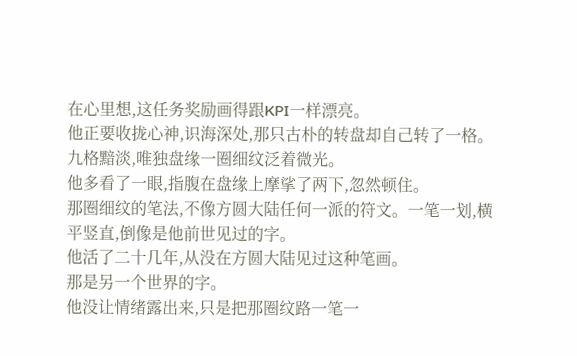在心里想,这任务奖励画得跟KPI一样漂亮。
他正要收拢心神,识海深处,那只古朴的转盘却自己转了一格。
九格黯淡,唯独盘缘一圈细纹泛着微光。
他多看了一眼,指腹在盘缘上摩挲了两下,忽然顿住。
那圈细纹的笔法,不像方圆大陆任何一派的符文。一笔一划,横平竖直,倒像是他前世见过的字。
他活了二十几年,从没在方圆大陆见过这种笔画。
那是另一个世界的字。
他没让情绪露出来,只是把那圈纹路一笔一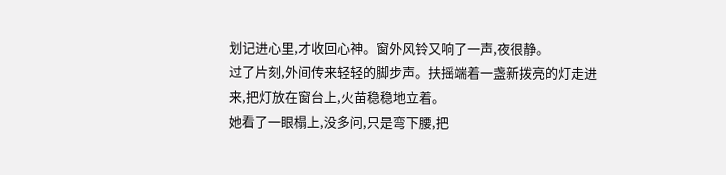划记进心里,才收回心神。窗外风铃又响了一声,夜很静。
过了片刻,外间传来轻轻的脚步声。扶摇端着一盏新拨亮的灯走进来,把灯放在窗台上,火苗稳稳地立着。
她看了一眼榻上,没多问,只是弯下腰,把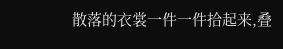散落的衣裳一件一件拾起来,叠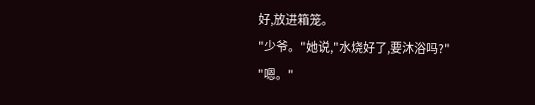好,放进箱笼。
"少爷。"她说,"水烧好了,要沐浴吗?"
"嗯。"